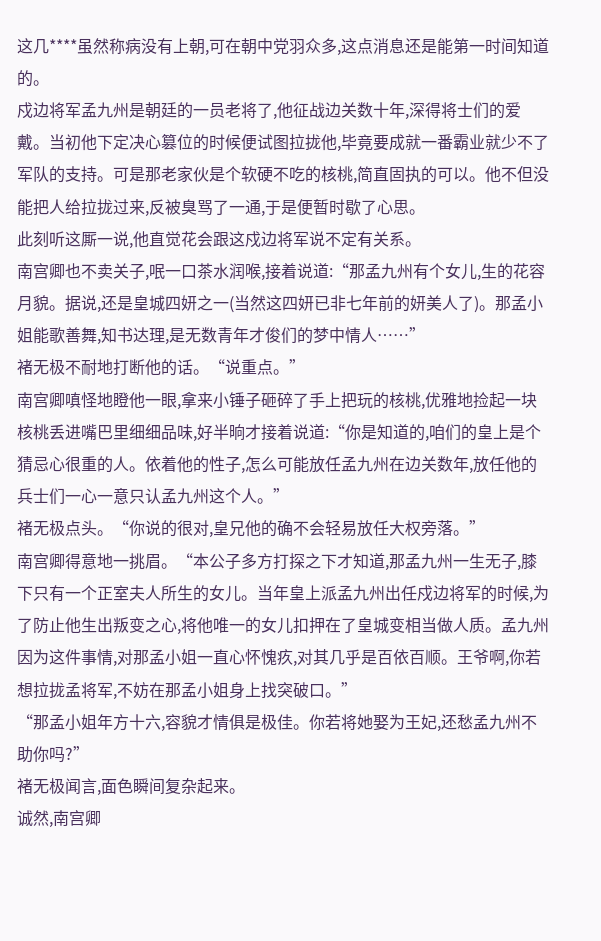这几****虽然称病没有上朝,可在朝中党羽众多,这点消息还是能第一时间知道的。
戍边将军孟九州是朝廷的一员老将了,他征战边关数十年,深得将士们的爱戴。当初他下定决心篡位的时候便试图拉拢他,毕竟要成就一番霸业就少不了军队的支持。可是那老家伙是个软硬不吃的核桃,简直固执的可以。他不但没能把人给拉拢过来,反被臭骂了一通,于是便暂时歇了心思。
此刻听这厮一说,他直觉花会跟这戍边将军说不定有关系。
南宫卿也不卖关子,呡一口茶水润喉,接着说道:“那孟九州有个女儿,生的花容月貌。据说,还是皇城四妍之一(当然这四妍已非七年前的妍美人了)。那孟小姐能歌善舞,知书达理,是无数青年才俊们的梦中情人……”
褚无极不耐地打断他的话。“说重点。”
南宫卿嗔怪地瞪他一眼,拿来小锤子砸碎了手上把玩的核桃,优雅地捡起一块核桃丢进嘴巴里细细品味,好半晌才接着说道:“你是知道的,咱们的皇上是个猜忌心很重的人。依着他的性子,怎么可能放任孟九州在边关数年,放任他的兵士们一心一意只认孟九州这个人。”
褚无极点头。“你说的很对,皇兄他的确不会轻易放任大权旁落。”
南宫卿得意地一挑眉。“本公子多方打探之下才知道,那孟九州一生无子,膝下只有一个正室夫人所生的女儿。当年皇上派孟九州出任戍边将军的时候,为了防止他生出叛变之心,将他唯一的女儿扣押在了皇城变相当做人质。孟九州因为这件事情,对那孟小姐一直心怀愧疚,对其几乎是百依百顺。王爷啊,你若想拉拢孟将军,不妨在那孟小姐身上找突破口。”
“那孟小姐年方十六,容貌才情俱是极佳。你若将她娶为王妃,还愁孟九州不助你吗?”
褚无极闻言,面色瞬间复杂起来。
诚然,南宫卿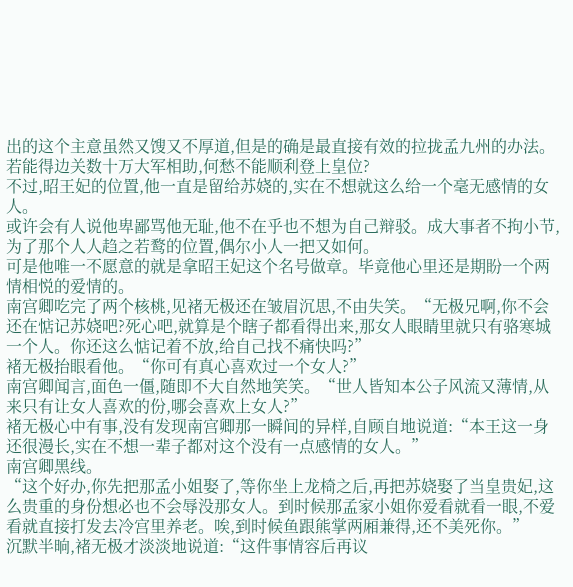出的这个主意虽然又馊又不厚道,但是的确是最直接有效的拉拢孟九州的办法。若能得边关数十万大军相助,何愁不能顺利登上皇位?
不过,昭王妃的位置,他一直是留给苏娆的,实在不想就这么给一个毫无感情的女人。
或许会有人说他卑鄙骂他无耻,他不在乎也不想为自己辩驳。成大事者不拘小节,为了那个人人趋之若鹜的位置,偶尔小人一把又如何。
可是他唯一不愿意的就是拿昭王妃这个名号做章。毕竟他心里还是期盼一个两情相悦的爱情的。
南宫卿吃完了两个核桃,见褚无极还在皱眉沉思,不由失笑。“无极兄啊,你不会还在惦记苏娆吧?死心吧,就算是个瞎子都看得出来,那女人眼睛里就只有骆寒城一个人。你还这么惦记着不放,给自己找不痛快吗?”
褚无极抬眼看他。“你可有真心喜欢过一个女人?”
南宫卿闻言,面色一僵,随即不大自然地笑笑。“世人皆知本公子风流又薄情,从来只有让女人喜欢的份,哪会喜欢上女人?”
褚无极心中有事,没有发现南宫卿那一瞬间的异样,自顾自地说道:“本王这一身还很漫长,实在不想一辈子都对这个没有一点感情的女人。”
南宫卿黑线。
“这个好办,你先把那孟小姐娶了,等你坐上龙椅之后,再把苏娆娶了当皇贵妃,这么贵重的身份想必也不会辱没那女人。到时候那孟家小姐你爱看就看一眼,不爱看就直接打发去冷宫里养老。唉,到时候鱼跟熊掌两厢兼得,还不美死你。”
沉默半晌,褚无极才淡淡地说道:“这件事情容后再议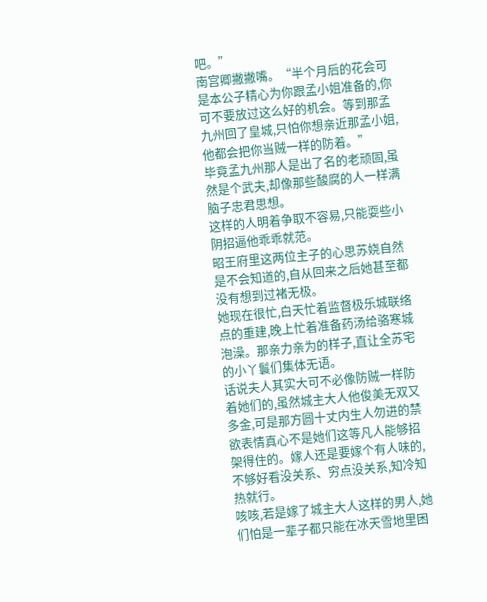吧。”
南宫卿撇撇嘴。“半个月后的花会可是本公子精心为你跟孟小姐准备的,你可不要放过这么好的机会。等到那孟九州回了皇城,只怕你想亲近那孟小姐,他都会把你当贼一样的防着。”
毕竟孟九州那人是出了名的老顽固,虽然是个武夫,却像那些酸腐的人一样满脑子忠君思想。
这样的人明着争取不容易,只能耍些小阴招逼他乖乖就范。
昭王府里这两位主子的心思苏娆自然是不会知道的,自从回来之后她甚至都没有想到过褚无极。
她现在很忙,白天忙着监督极乐城联络点的重建,晚上忙着准备药汤给骆寒城泡澡。那亲力亲为的样子,直让全苏宅的小丫鬟们集体无语。
话说夫人其实大可不必像防贼一样防着她们的,虽然城主大人他俊美无双又多金,可是那方圆十丈内生人勿进的禁欲表情真心不是她们这等凡人能够招架得住的。嫁人还是要嫁个有人味的,不够好看没关系、穷点没关系,知冷知热就行。
咳咳,若是嫁了城主大人这样的男人,她们怕是一辈子都只能在冰天雪地里困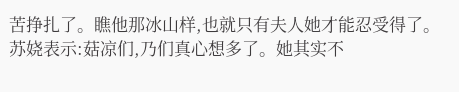苦挣扎了。瞧他那冰山样,也就只有夫人她才能忍受得了。
苏娆表示:菇凉们,乃们真心想多了。她其实不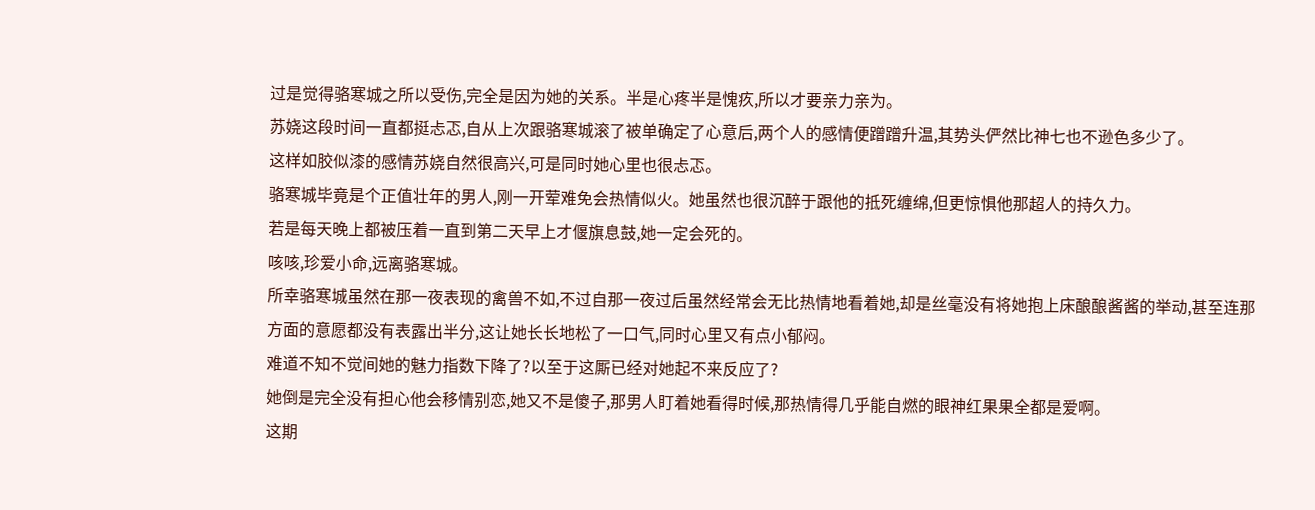过是觉得骆寒城之所以受伤,完全是因为她的关系。半是心疼半是愧疚,所以才要亲力亲为。
苏娆这段时间一直都挺忐忑,自从上次跟骆寒城滚了被单确定了心意后,两个人的感情便蹭蹭升温,其势头俨然比神七也不逊色多少了。
这样如胶似漆的感情苏娆自然很高兴,可是同时她心里也很忐忑。
骆寒城毕竟是个正值壮年的男人,刚一开荤难免会热情似火。她虽然也很沉醉于跟他的抵死缠绵,但更惊惧他那超人的持久力。
若是每天晚上都被压着一直到第二天早上才偃旗息鼓,她一定会死的。
咳咳,珍爱小命,远离骆寒城。
所幸骆寒城虽然在那一夜表现的禽兽不如,不过自那一夜过后虽然经常会无比热情地看着她,却是丝毫没有将她抱上床酿酿酱酱的举动,甚至连那方面的意愿都没有表露出半分,这让她长长地松了一口气,同时心里又有点小郁闷。
难道不知不觉间她的魅力指数下降了?以至于这厮已经对她起不来反应了?
她倒是完全没有担心他会移情别恋,她又不是傻子,那男人盯着她看得时候,那热情得几乎能自燃的眼神红果果全都是爱啊。
这期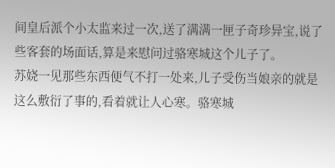间皇后派个小太监来过一次,送了满满一匣子奇珍异宝,说了些客套的场面话,算是来慰问过骆寒城这个儿子了。
苏娆一见那些东西便气不打一处来,儿子受伤当娘亲的就是这么敷衍了事的,看着就让人心寒。骆寒城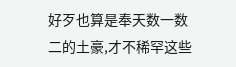好歹也算是奉天数一数二的土豪,才不稀罕这些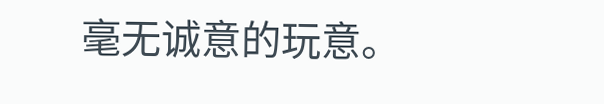毫无诚意的玩意。